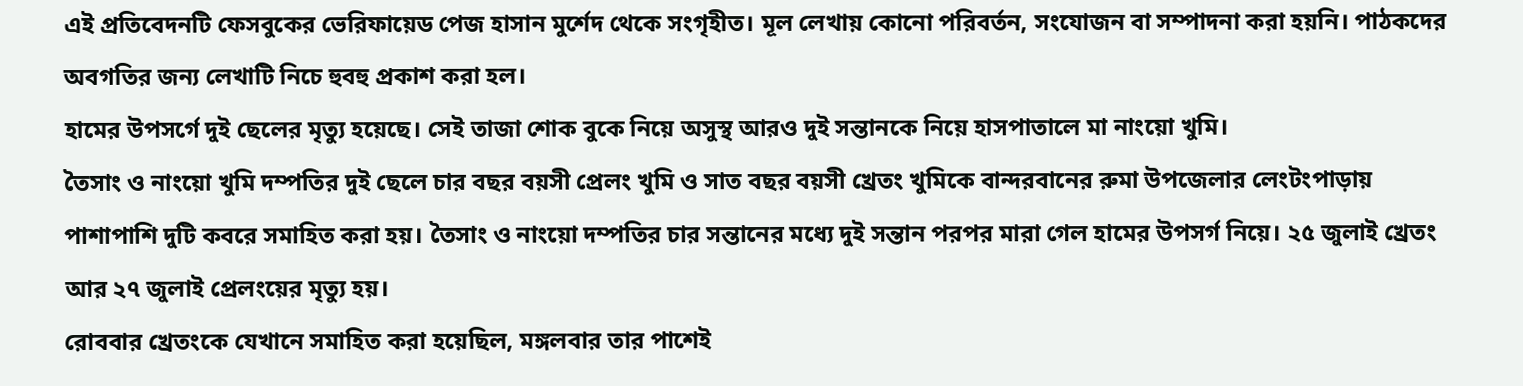এই প্রতিবেদনটি ফেসবুকের ভেরিফায়েড পেজ হাসান মুর্শেদ থেকে সংগৃহীত। মূল লেখায় কোনো পরিবর্তন, সংযোজন বা সম্পাদনা করা হয়নি। পাঠকদের অবগতির জন্য লেখাটি নিচে হুবহু প্রকাশ করা হল।
হামের উপসর্গে দুই ছেলের মৃত্যু হয়েছে। সেই তাজা শোক বুকে নিয়ে অসুস্থ আরও দুই সন্তানকে নিয়ে হাসপাতালে মা নাংয়ো খুমি।
তৈসাং ও নাংয়ো খুমি দম্পতির দুই ছেলে চার বছর বয়সী প্রেলং খুমি ও সাত বছর বয়সী খ্রেতং খুমিকে বান্দরবানের রুমা উপজেলার লেংটংপাড়ায় পাশাপাশি দুটি কবরে সমাহিত করা হয়। তৈসাং ও নাংয়ো দম্পতির চার সন্তানের মধ্যে দুই সন্তান পরপর মারা গেল হামের উপসর্গ নিয়ে। ২৫ জুলাই খ্রেতং আর ২৭ জুলাই প্রেলংয়ের মৃত্যু হয়।
রোববার খ্রেতংকে যেখানে সমাহিত করা হয়েছিল, মঙ্গলবার তার পাশেই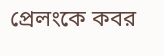প্রেলংকে কবর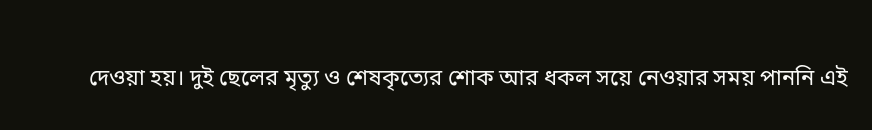দেওয়া হয়। দুই ছেলের মৃত্যু ও শেষকৃত্যের শোক আর ধকল সয়ে নেওয়ার সময় পাননি এই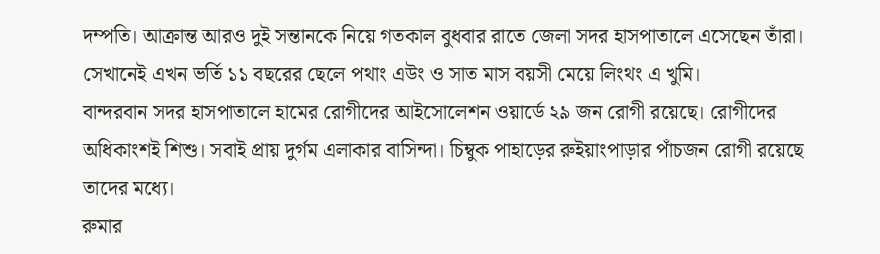দম্পতি। আক্রান্ত আরও দুই সন্তানকে নিয়ে গতকাল বুধবার রাতে জেলা সদর হাসপাতালে এসেছেন তাঁরা। সেখানেই এখন ভর্তি ১১ বছরের ছেলে পথাং এউং ও সাত মাস বয়সী মেয়ে লিংথং এ খুমি।
বান্দরবান সদর হাসপাতালে হামের রোগীদের আইসোলেশন ওয়ার্ডে ২৯ জন রোগী রয়েছে। রোগীদের অধিকাংশই শিশু। সবাই প্রায় দুর্গম এলাকার বাসিন্দা। চিম্বুক পাহাড়ের রুইয়াংপাড়ার পাঁচজন রোগী রয়েছে তাদের মধ্যে।
রুমার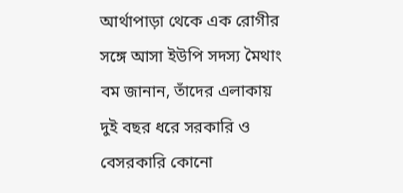আর্থাপাড়া থেকে এক রোগীর সঙ্গে আসা ইউপি সদস্য মৈথাং বম জানান, তাঁদের এলাকায় দুই বছর ধরে সরকারি ও বেসরকারি কোনো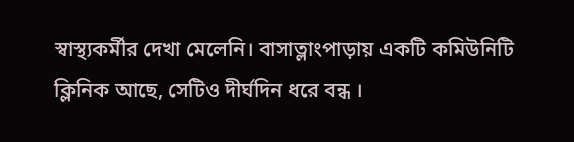স্বাস্থ্যকর্মীর দেখা মেলেনি। বাসাত্লাংপাড়ায় একটি কমিউনিটি ক্লিনিক আছে, সেটিও দীর্ঘদিন ধরে বন্ধ ।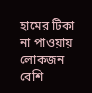হামের টিকা না পাওয়ায় লোকজন বেশি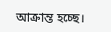আক্রান্ত হচ্ছে।